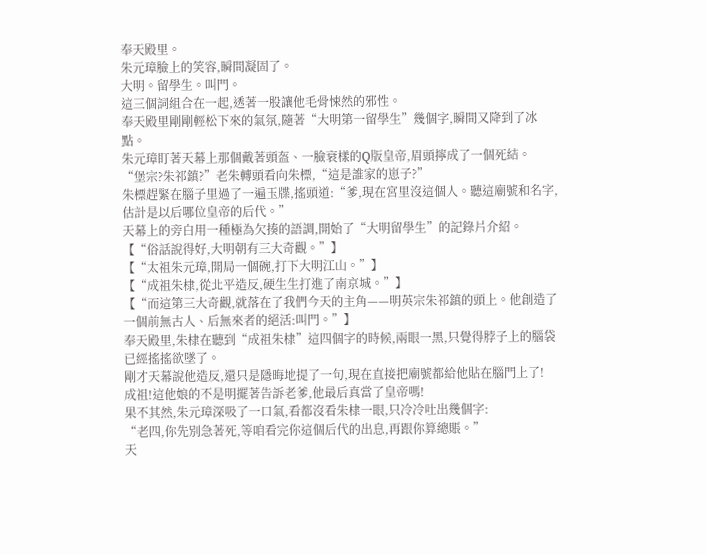奉天殿里。
朱元璋臉上的笑容,瞬間凝固了。
大明。留學生。叫門。
這三個詞組合在一起,透著一股讓他毛骨悚然的邪性。
奉天殿里剛剛輕松下來的氣氛,隨著“大明第一留學生”幾個字,瞬間又降到了冰點。
朱元璋盯著天幕上那個戴著頭盔、一臉衰樣的Q版皇帝,眉頭擰成了一個死結。
“堡宗?朱祁鎮?”老朱轉頭看向朱標,“這是誰家的崽子?”
朱標趕緊在腦子里過了一遍玉牒,搖頭道:“爹,現在宮里沒這個人。聽這廟號和名字,估計是以后哪位皇帝的后代。”
天幕上的旁白用一種極為欠揍的語調,開始了“大明留學生”的記錄片介紹。
【“俗話說得好,大明朝有三大奇觀。”】
【“太祖朱元璋,開局一個碗,打下大明江山。”】
【“成祖朱棣,從北平造反,硬生生打進了南京城。”】
【“而這第三大奇觀,就落在了我們今天的主角——明英宗朱祁鎮的頭上。他創造了一個前無古人、后無來者的絕活:叫門。”】
奉天殿里,朱棣在聽到“成祖朱棣”這四個字的時候,兩眼一黑,只覺得脖子上的腦袋已經搖搖欲墜了。
剛才天幕說他造反,還只是隱晦地提了一句,現在直接把廟號都給他貼在腦門上了!
成祖!這他娘的不是明擺著告訴老爹,他最后真當了皇帝嗎!
果不其然,朱元璋深吸了一口氣,看都沒看朱棣一眼,只冷冷吐出幾個字:
“老四,你先別急著死,等咱看完你這個后代的出息,再跟你算總賬。”
天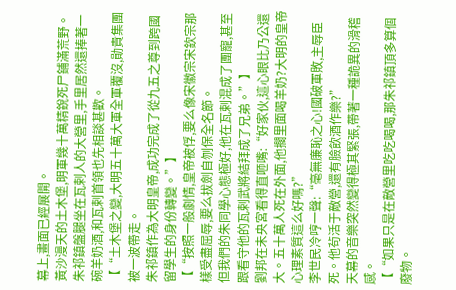幕上,畫面已經展開。
黃沙漫天的土木堡,明軍幾十萬精銳死尸鋪滿荒野。
朱祁鎮盤腿坐在瓦剌人的大營里,手里居然還捧著一碗羊奶酒,和瓦剌首領也先相談甚歡。
【“土木堡之變,大明五十萬大軍全軍覆沒,勛貴集團被一波帶走。
朱祁鎮作為大明皇帝,成功完成了從九五之尊到跨國留學生的身份轉變。”】
【“按照一般劇情,皇帝被俘,要么像宋徽宗宋欽宗那樣受盡屈辱,要么拔劍自刎保全名節。
但我們的朱同學心態極好,他在瓦剌混成了團寵,甚至跟看守他的瓦剌武將結拜成了兄弟。”】
劉邦在未央宮看得直咂嘴:“好家伙,這心眼比乃公還大。五十萬人死在外面,他擱里面喝羊奶?大明的皇帝心理素質這么好嗎?”
李世民冷哼一聲:“毫無廉恥之心!國破軍敗,主辱臣死。他茍活于敵營,還有臉飲酒作樂?”
天幕的音樂突然變得極其緊張,帶著一種詭異的滑稽感。
【“如果只是在敵營里吃吃喝喝,那朱祁鎮頂多算個廢物。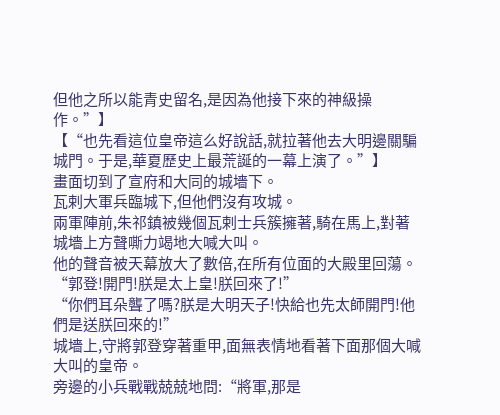但他之所以能青史留名,是因為他接下來的神級操作。”】
【“也先看這位皇帝這么好說話,就拉著他去大明邊關騙城門。于是,華夏歷史上最荒誕的一幕上演了。”】
畫面切到了宣府和大同的城墻下。
瓦剌大軍兵臨城下,但他們沒有攻城。
兩軍陣前,朱祁鎮被幾個瓦剌士兵簇擁著,騎在馬上,對著城墻上方聲嘶力竭地大喊大叫。
他的聲音被天幕放大了數倍,在所有位面的大殿里回蕩。
“郭登!開門!朕是太上皇!朕回來了!”
“你們耳朵聾了嗎?朕是大明天子!快給也先太師開門!他們是送朕回來的!”
城墻上,守將郭登穿著重甲,面無表情地看著下面那個大喊大叫的皇帝。
旁邊的小兵戰戰兢兢地問:“將軍,那是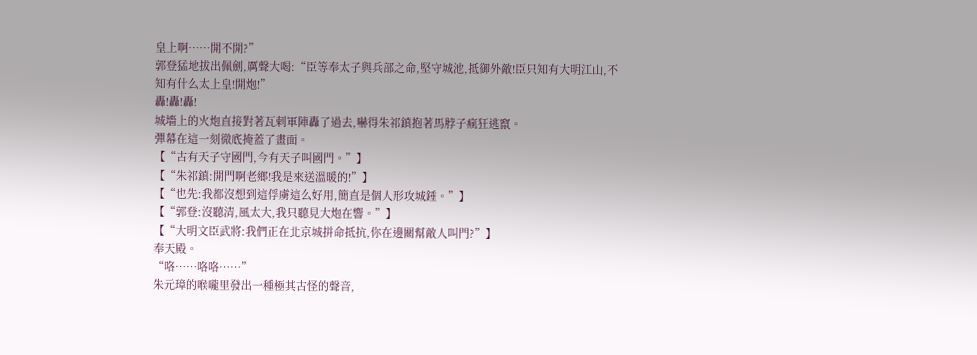皇上啊……開不開?”
郭登猛地拔出佩劍,厲聲大喝:“臣等奉太子與兵部之命,堅守城池,抵御外敵!臣只知有大明江山,不知有什么太上皇!開炮!”
轟!轟!轟!
城墻上的火炮直接對著瓦剌軍陣轟了過去,嚇得朱祁鎮抱著馬脖子瘋狂逃竄。
彈幕在這一刻徹底掩蓋了畫面。
【“古有天子守國門,今有天子叫國門。”】
【“朱祁鎮:開門啊老鄉!我是來送溫暖的!”】
【“也先:我都沒想到這俘虜這么好用,簡直是個人形攻城錘。”】
【“郭登:沒聽清,風太大,我只聽見大炮在響。”】
【“大明文臣武將:我們正在北京城拼命抵抗,你在邊關幫敵人叫門?”】
奉天殿。
“咯……咯咯……”
朱元璋的喉嚨里發出一種極其古怪的聲音,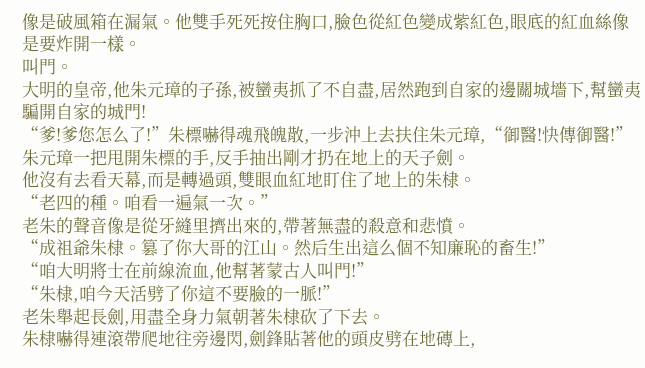像是破風箱在漏氣。他雙手死死按住胸口,臉色從紅色變成紫紅色,眼底的紅血絲像是要炸開一樣。
叫門。
大明的皇帝,他朱元璋的子孫,被蠻夷抓了不自盡,居然跑到自家的邊關城墻下,幫蠻夷騙開自家的城門!
“爹!爹您怎么了!”朱標嚇得魂飛魄散,一步沖上去扶住朱元璋,“御醫!快傳御醫!”
朱元璋一把甩開朱標的手,反手抽出剛才扔在地上的天子劍。
他沒有去看天幕,而是轉過頭,雙眼血紅地盯住了地上的朱棣。
“老四的種。咱看一遍氣一次。”
老朱的聲音像是從牙縫里擠出來的,帶著無盡的殺意和悲憤。
“成祖爺朱棣。篡了你大哥的江山。然后生出這么個不知廉恥的畜生!”
“咱大明將士在前線流血,他幫著蒙古人叫門!”
“朱棣,咱今天活劈了你這不要臉的一脈!”
老朱舉起長劍,用盡全身力氣朝著朱棣砍了下去。
朱棣嚇得連滾帶爬地往旁邊閃,劍鋒貼著他的頭皮劈在地磚上,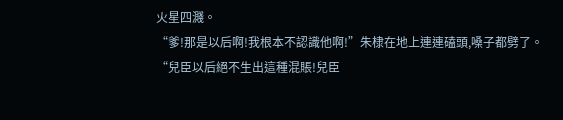火星四濺。
“爹!那是以后啊!我根本不認識他啊!”朱棣在地上連連磕頭,嗓子都劈了。
“兒臣以后絕不生出這種混賬!兒臣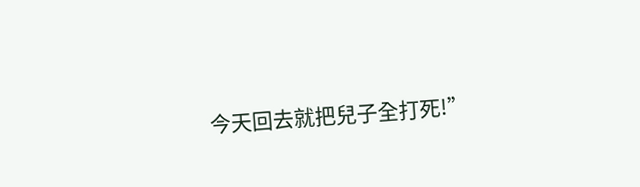今天回去就把兒子全打死!”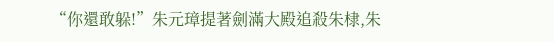“你還敢躲!”朱元璋提著劍滿大殿追殺朱棣,朱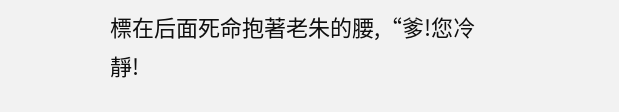標在后面死命抱著老朱的腰,“爹!您冷靜!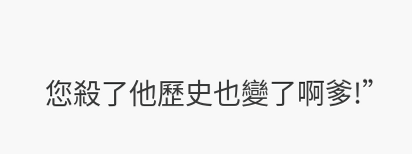您殺了他歷史也變了啊爹!”